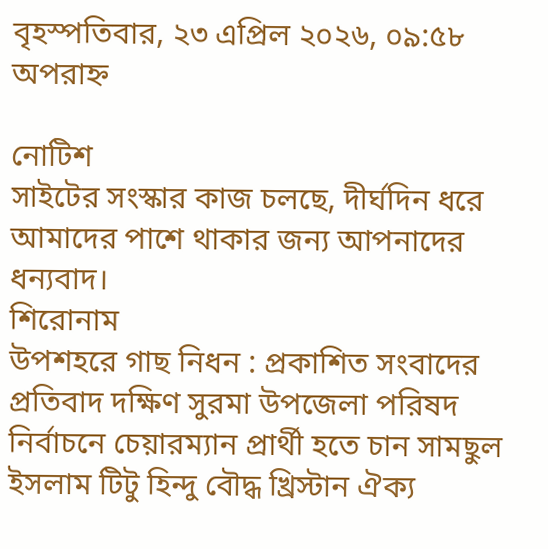বৃহস্পতিবার, ২৩ এপ্রিল ২০২৬, ০৯:৫৮ অপরাহ্ন

নোটিশ
সাইটের সংস্কার কাজ চলছে, দীর্ঘদিন ধরে আমাদের পাশে থাকার জন্য আপনাদের ধন্যবাদ।
শিরোনাম
উপশহরে গাছ নিধন : প্রকাশিত সংবাদের প্রতিবাদ দক্ষিণ সুরমা উপজেলা পরিষদ নির্বাচনে চেয়ারম্যান প্রার্থী হতে চান সামছুল ইসলাম টিটু হিন্দু বৌদ্ধ খ্রিস্টান ঐক্য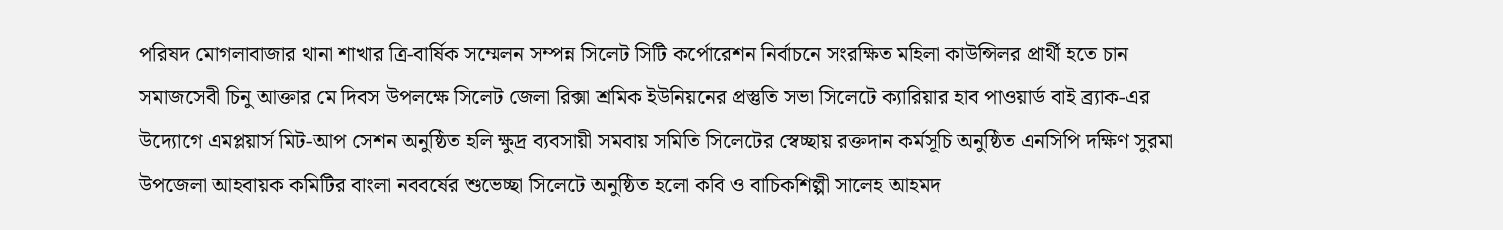পরিষদ মোগলাবাজার থানা শাখার ত্রি-বার্ষিক সম্মেলন সম্পন্ন সিলেট সিটি কর্পোরেশন নির্বাচনে সংরক্ষিত মহিলা কাউন্সিলর প্রার্থী হতে চান সমাজসেবী চিনু আক্তার মে দিবস উপলক্ষে সিলেট জেলা রিক্সা শ্রমিক ইউনিয়নের প্রস্তুতি সভা সিলেটে ক্যারিয়ার হাব পাওয়ার্ড বাই ব্র্যাক-এর উদ্যোগে এমপ্লয়ার্স মিট-আপ সেশন অনুষ্ঠিত হলি ক্ষুদ্র ব্যবসায়ী সমবায় সমিতি সিলেটের স্বেচ্ছায় রক্তদান কর্মসূচি অনুষ্ঠিত এনসিপি দক্ষিণ সুরমা উপজেলা আহবায়ক কমিটির বাংলা নববর্ষের শুভেচ্ছা সিলেটে অনুষ্ঠিত হলো কবি ও বাচিকশিল্পী সালেহ আহমদ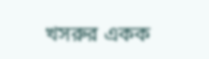খসরুর একক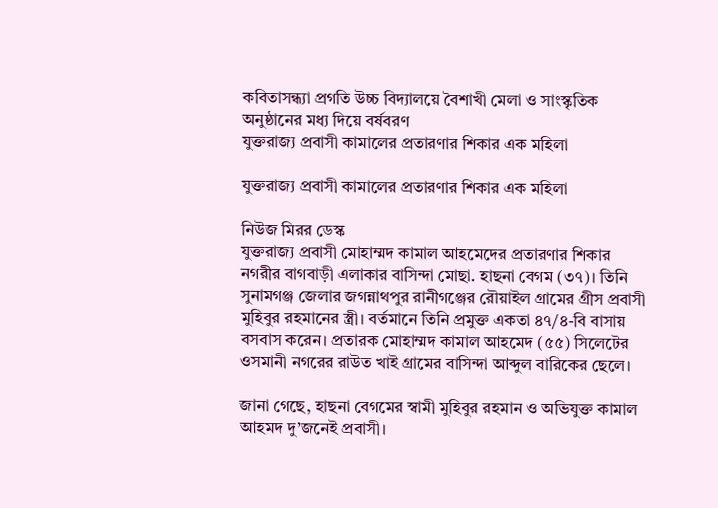কবিতাসন্ধ্যা প্রগতি উচ্চ বিদ্যালয়ে বৈশাখী মেলা ও সাংস্কৃতিক অনুষ্ঠানের মধ্য দিয়ে বর্ষবরণ
যুক্তরাজ্য প্রবাসী কামালের প্রতারণার শিকার এক মহিলা

যুক্তরাজ্য প্রবাসী কামালের প্রতারণার শিকার এক মহিলা

নিউজ মিরর ডেস্ক
যুক্তরাজ্য প্রবাসী মোহাম্মদ কামাল আহমেদের প্রতারণার শিকার নগরীর বাগবাড়ী এলাকার বাসিন্দা মোছা. হাছনা বেগম (৩৭)। তিনি সুনামগঞ্জ জেলার জগন্নাথপুর রানীগঞ্জের রৌয়াইল গ্রামের গ্রীস প্রবাসী মুহিবুর রহমানের স্ত্রী। বর্তমানে তিনি প্রমুক্ত একতা ৪৭/৪-বি বাসায় বসবাস করেন। প্রতারক মোহাম্মদ কামাল আহমেদ (৫৫) সিলেটের ওসমানী নগরের রাউত খাই গ্রামের বাসিন্দা আব্দুল বারিকের ছেলে।

জানা গেছে, হাছনা বেগমের স্বামী মুহিবুর রহমান ও অভিযুক্ত কামাল আহমদ দু’জনেই প্রবাসী।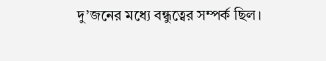দু’জনের মধ্যে বন্ধুত্বের সম্পর্ক ছিল।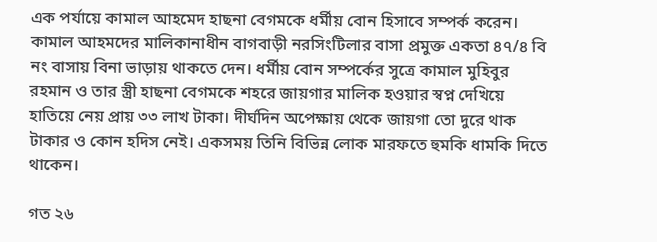এক পর্যায়ে কামাল আহমেদ হাছনা বেগমকে ধর্মীয় বোন হিসাবে সম্পর্ক করেন। কামাল আহমদের মালিকানাধীন বাগবাড়ী নরসিংটিলার বাসা প্রমুক্ত একতা ৪৭/৪ বি নং বাসায় বিনা ভাড়ায় থাকতে দেন। ধর্মীয় বোন সম্পর্কের সুত্রে কামাল মুহিবুর রহমান ও তার স্ত্রী হাছনা বেগমকে শহরে জায়গার মালিক হওয়ার স্বপ্ন দেখিয়ে হাতিয়ে নেয় প্রায় ৩৩ লাখ টাকা। দীর্ঘদিন অপেক্ষায় থেকে জায়গা তো দুরে থাক টাকার ও কোন হদিস নেই। একসময় তিনি বিভিন্ন লোক মারফতে হুমকি ধামকি দিতে থাকেন।

গত ২৬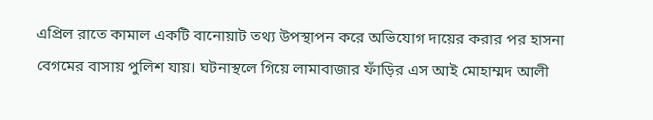এপ্রিল রাতে কামাল একটি বানোয়াট তথ্য উপস্থাপন করে অভিযোগ দায়ের করার পর হাসনা বেগমের বাসায় পুলিশ যায়। ঘটনাস্থলে গিয়ে লামাবাজার ফাঁড়ির এস আই মোহাম্মদ আলী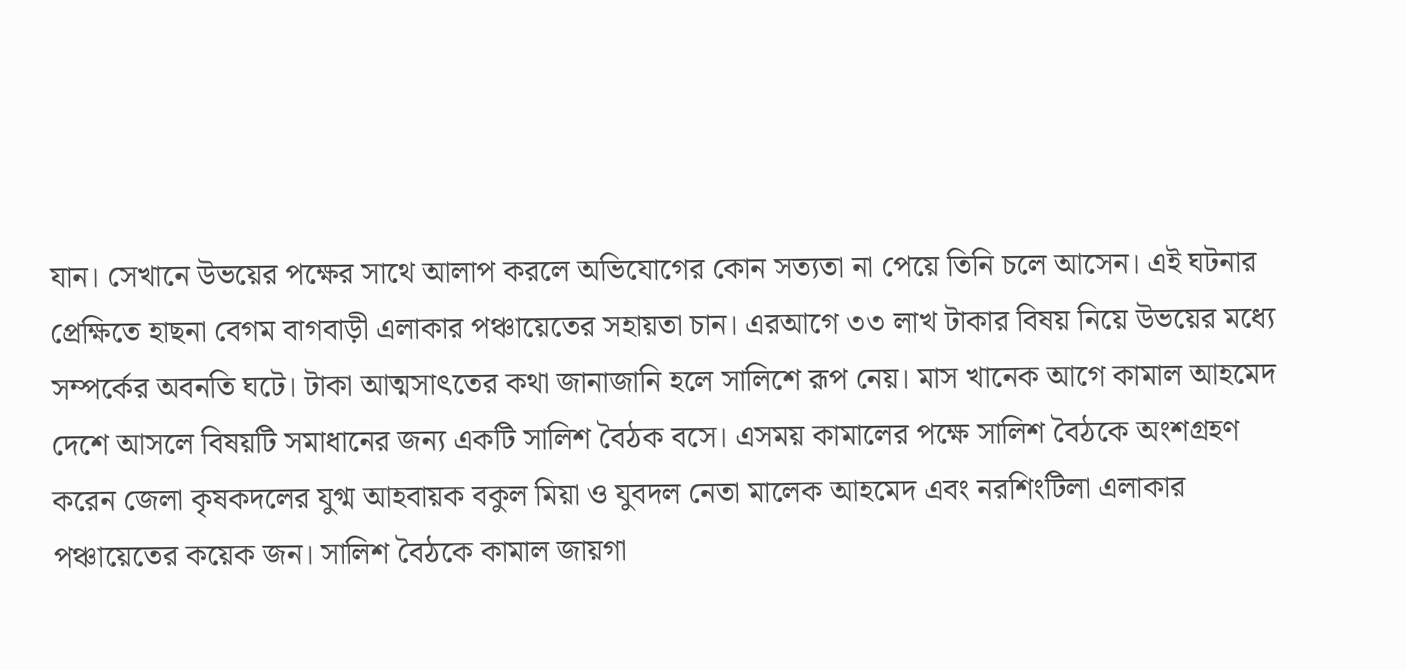যান। সেখানে উভয়ের পক্ষের সাথে আলাপ করলে অভিযোগের কোন সত্যতা না পেয়ে তিনি চলে আসেন। এই ঘটনার প্রেক্ষিতে হাছনা বেগম বাগবাড়ী এলাকার পঞ্চায়েতের সহায়তা চান। এরআগে ৩৩ লাখ টাকার বিষয় নিয়ে উভয়ের মধ্যে সম্পর্কের অবনতি ঘটে। টাকা আত্মসাৎতের কথা জানাজানি হলে সালিশে রূপ নেয়। মাস খানেক আগে কামাল আহমেদ দেশে আসলে বিষয়টি সমাধানের জন্য একটি সালিশ বৈঠক বসে। এসময় কামালের পক্ষে সালিশ বৈঠকে অংশগ্রহণ করেন জেলা কৃষকদলের যুগ্ম আহবায়ক বকুল মিয়া ও যুবদল নেতা মালেক আহমেদ এবং নরশিংটিলা এলাকার পঞ্চায়েতের কয়েক জন। সালিশ বৈঠকে কামাল জায়গা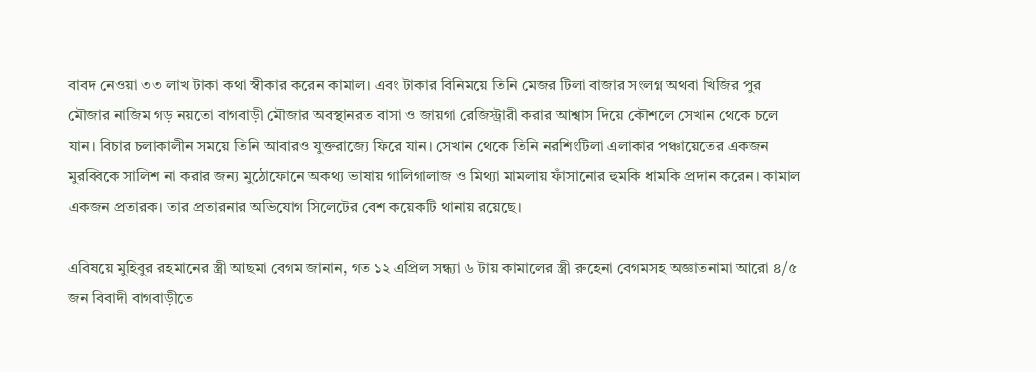বাবদ নেওয়া ৩৩ লাখ টাকা কথা স্বীকার করেন কামাল। এবং টাকার বিনিময়ে তিনি মেজর টিলা বাজার সংলগ্ন অথবা খিজির পুর মৌজার নাজিম গড় নয়তো বাগবাড়ী মৌজার অবস্থানরত বাসা ও জায়গা রেজিস্ট্রারী করার আশ্বাস দিয়ে কৌশলে সেখান থেকে চলে যান। বিচার চলাকালীন সময়ে তিনি আবারও যুক্তরাজ্যে ফিরে যান। সেখান থেকে তিনি নরশিংটিলা এলাকার পঞ্চায়েতের একজন মুরব্বিকে সালিশ না করার জন্য মুঠোফোনে অকথ্য ভাষায় গালিগালাজ ও মিথ্যা মামলায় ফাঁসানোর হুমকি ধামকি প্রদান করেন। কামাল একজন প্রতারক। তার প্রতারনার অভিযোগ সিলেটের বেশ কয়েকটি থানায় রয়েছে।

এবিষয়ে মুহিবুর রহমানের স্ত্রী আছমা বেগম জানান, গত ১২ এপ্রিল সন্ধ্যা ৬ টায় কামালের স্ত্রী রুহেনা বেগমসহ অজ্ঞাতনামা আরো ৪/৫ জন বিবাদী বাগবাড়ীতে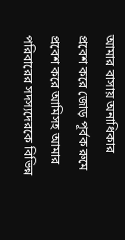আমার বাসায় অনাধিকার প্রবেশ করে জোড় পূর্বক রুমে প্রবেশ করে আমিসহ আমার পরিবারের সদস্যদেরকে বিভিন্ন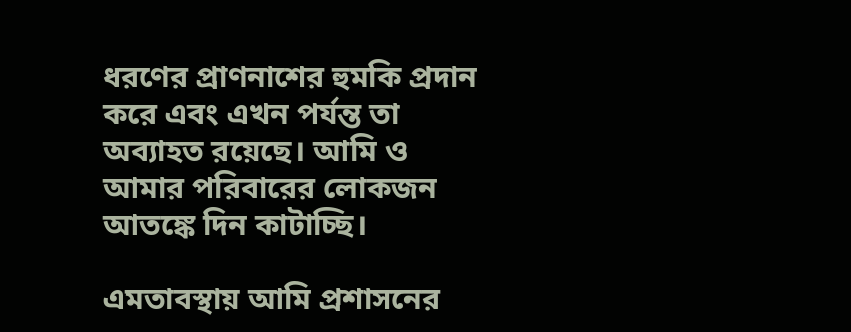ধরণের প্রাণনাশের হুমকি প্রদান করে এবং এখন পর্যন্ত তা অব্যাহত রয়েছে। আমি ও আমার পরিবারের লোকজন আতঙ্কে দিন কাটাচ্ছি।

এমতাবস্থায় আমি প্রশাসনের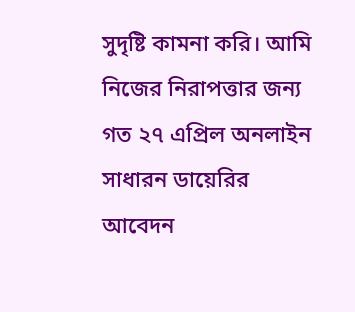সুদৃষ্টি কামনা করি। আমি নিজের নিরাপত্তার জন্য গত ২৭ এপ্রিল অনলাইন সাধারন ডায়েরির আবেদন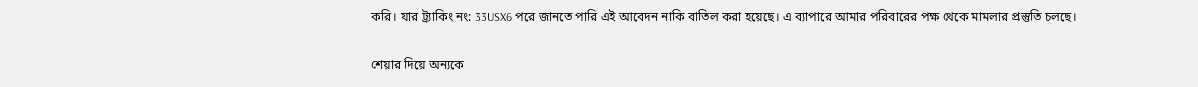করি। যার ট্র্যাকিং নং: 33USX6 পরে জানতে পারি এই আবেদন নাকি বাতিল করা হয়েছে। এ ব্যাপারে আমার পরিবারের পক্ষ থেকে মামলার প্রস্তুতি চলছে।

শেয়ার দিয়ে অন্যকে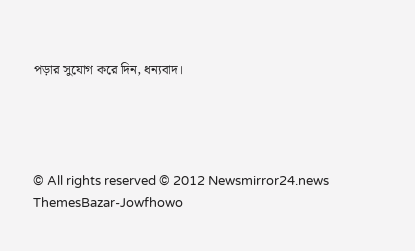পড়ার সুযোগ করে দিন, ধন্যবাদ।




© All rights reserved © 2012 Newsmirror24.news
ThemesBazar-Jowfhowo